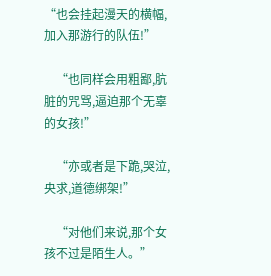“也会挂起漫天的横幅,加入那游行的队伍!”

    “也同样会用粗鄙,肮脏的咒骂,逼迫那个无辜的女孩!”

    “亦或者是下跪,哭泣,央求,道德绑架!”

    “对他们来说,那个女孩不过是陌生人。”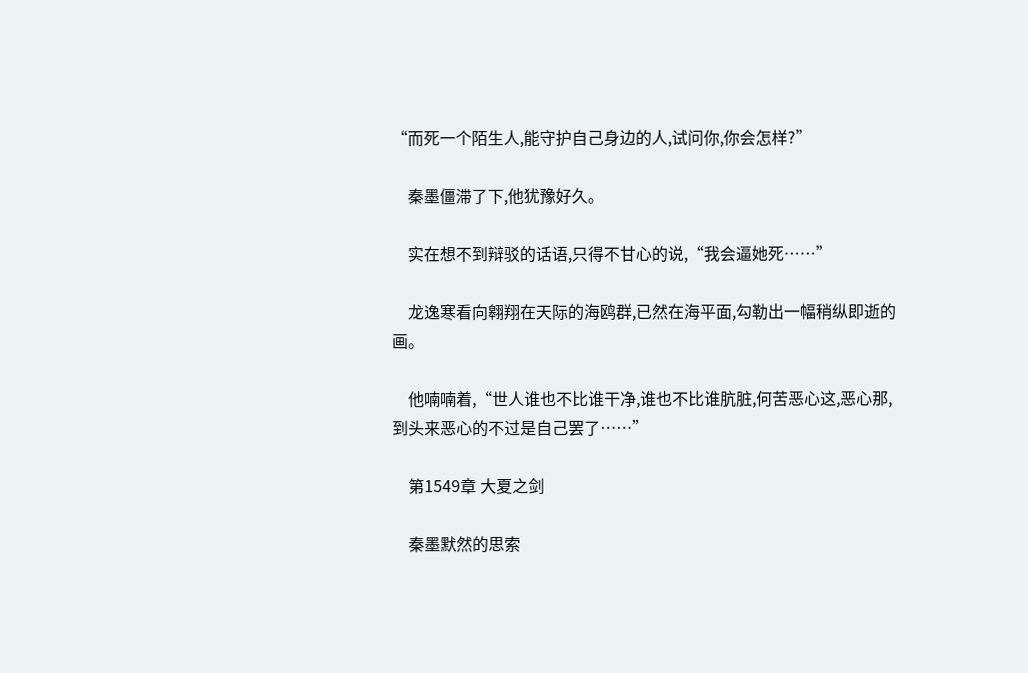“而死一个陌生人,能守护自己身边的人,试问你,你会怎样?”

    秦墨僵滞了下,他犹豫好久。

    实在想不到辩驳的话语,只得不甘心的说,“我会逼她死……”

    龙逸寒看向翱翔在天际的海鸥群,已然在海平面,勾勒出一幅稍纵即逝的画。

    他喃喃着,“世人谁也不比谁干净,谁也不比谁肮脏,何苦恶心这,恶心那,到头来恶心的不过是自己罢了……”

    第1549章 大夏之剑

    秦墨默然的思索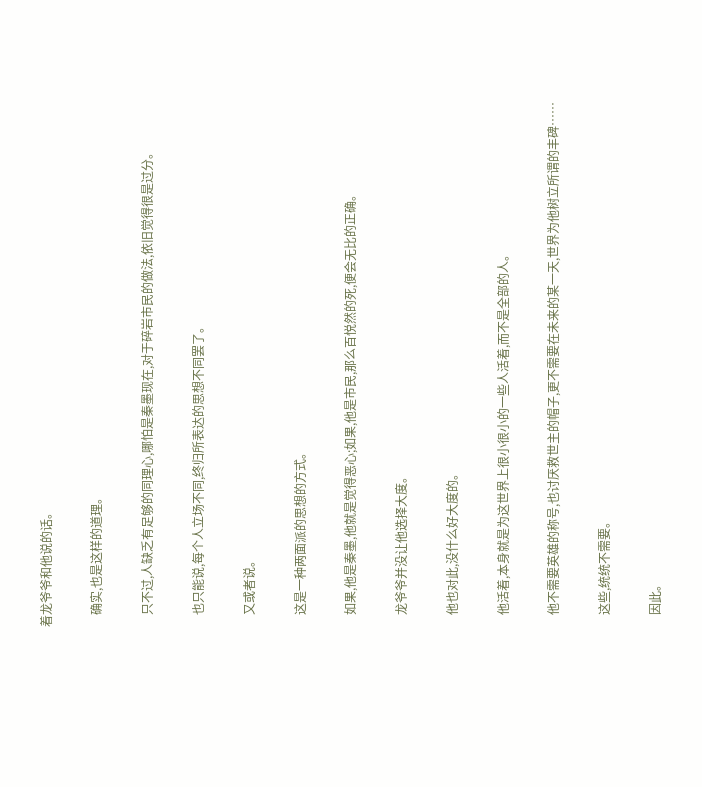着龙爷爷和他说的话。

    确实,也是这样的道理。

    只不过,人缺乏有足够的同理心,哪怕是秦墨现在,对于碎岩市民的做法,依旧觉得很是过分。

    也只能说,每个人立场不同,终归所表达的思想不同罢了。

    又或者说。

    这是一种两面派的思想的方式。

    如果,他是秦墨,他就是觉得恶心;如果,他是市民,那么百悦然的死,便会无比的正确。

    龙爷爷并没让他选择大度。

    他也对此,没什么好大度的。

    他活着,本身就是为这世界上很小很小的一些人活着,而不是全部的人。

    他不需要英雄的称号,也讨厌救世主的帽子,更不需要在未来的某一天,世界为他树立所谓的丰碑……

    这些,统统不需要。

    因此。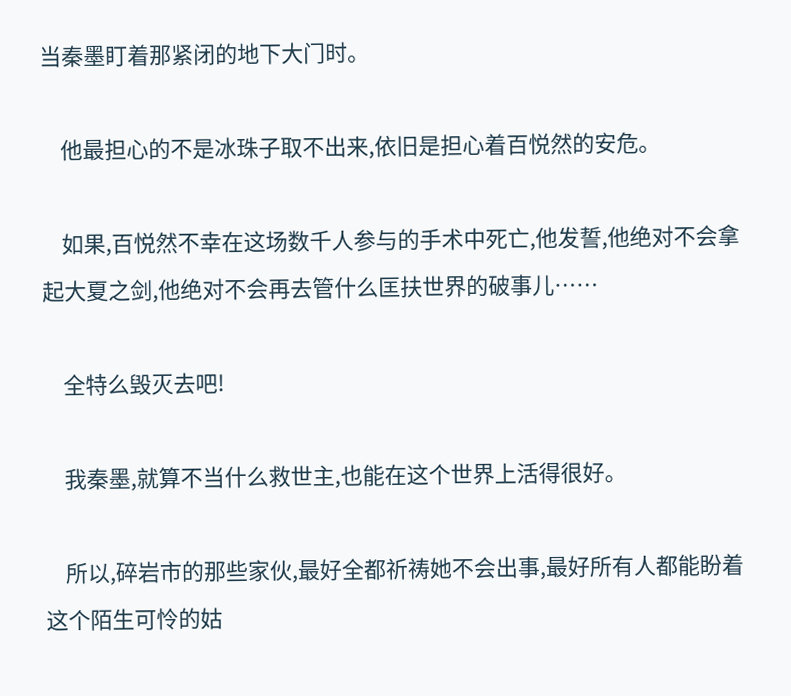当秦墨盯着那紧闭的地下大门时。

    他最担心的不是冰珠子取不出来,依旧是担心着百悦然的安危。

    如果,百悦然不幸在这场数千人参与的手术中死亡,他发誓,他绝对不会拿起大夏之剑,他绝对不会再去管什么匡扶世界的破事儿……

    全特么毁灭去吧!

    我秦墨,就算不当什么救世主,也能在这个世界上活得很好。

    所以,碎岩市的那些家伙,最好全都祈祷她不会出事,最好所有人都能盼着这个陌生可怜的姑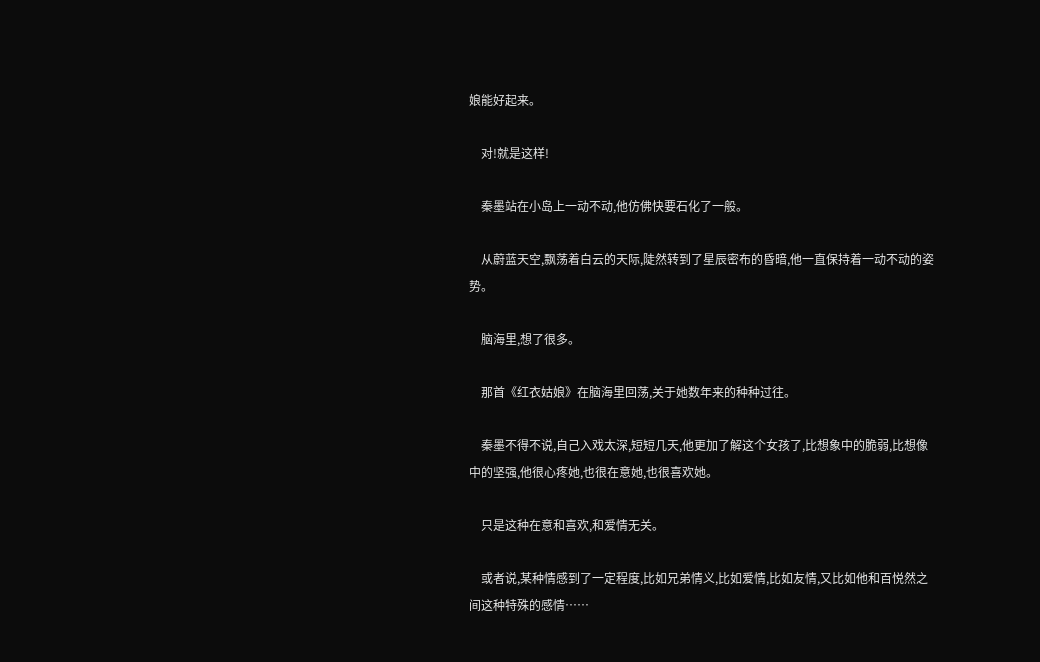娘能好起来。

    对!就是这样!

    秦墨站在小岛上一动不动,他仿佛快要石化了一般。

    从蔚蓝天空,飘荡着白云的天际,陡然转到了星辰密布的昏暗,他一直保持着一动不动的姿势。

    脑海里,想了很多。

    那首《红衣姑娘》在脑海里回荡,关于她数年来的种种过往。

    秦墨不得不说,自己入戏太深,短短几天,他更加了解这个女孩了,比想象中的脆弱,比想像中的坚强,他很心疼她,也很在意她,也很喜欢她。

    只是这种在意和喜欢,和爱情无关。

    或者说,某种情感到了一定程度,比如兄弟情义,比如爱情,比如友情,又比如他和百悦然之间这种特殊的感情……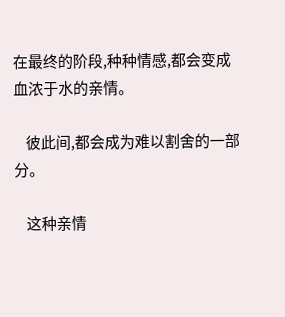在最终的阶段,种种情感,都会变成血浓于水的亲情。

    彼此间,都会成为难以割舍的一部分。

    这种亲情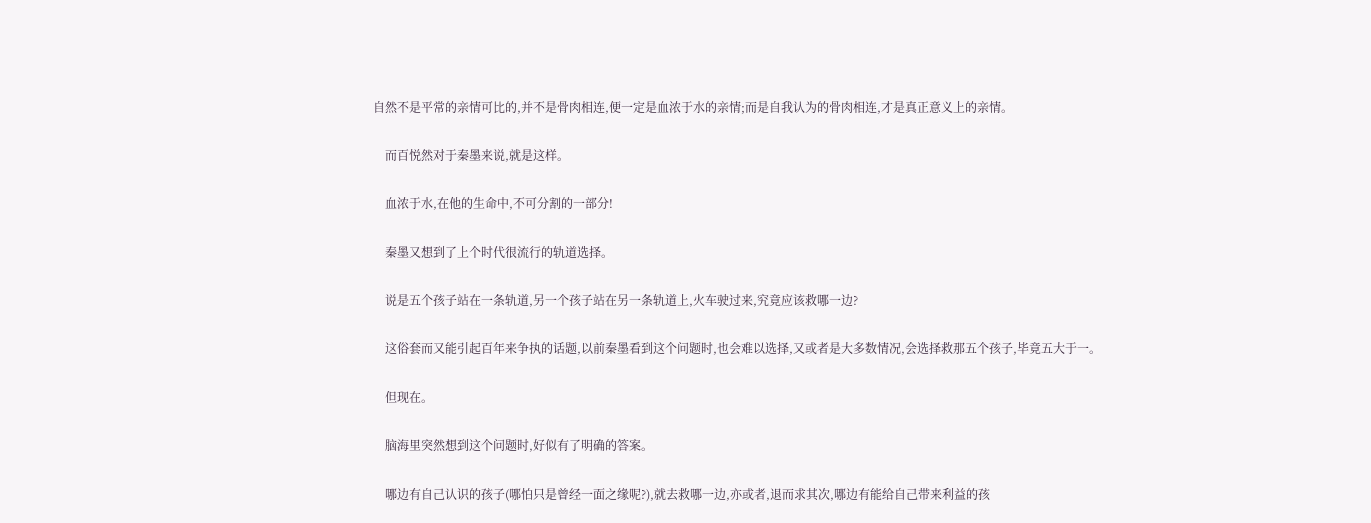自然不是平常的亲情可比的,并不是骨肉相连,便一定是血浓于水的亲情;而是自我认为的骨肉相连,才是真正意义上的亲情。

    而百悦然对于秦墨来说,就是这样。

    血浓于水,在他的生命中,不可分割的一部分!

    秦墨又想到了上个时代很流行的轨道选择。

    说是五个孩子站在一条轨道,另一个孩子站在另一条轨道上,火车驶过来,究竟应该救哪一边?

    这俗套而又能引起百年来争执的话题,以前秦墨看到这个问题时,也会难以选择,又或者是大多数情况,会选择救那五个孩子,毕竟五大于一。

    但现在。

    脑海里突然想到这个问题时,好似有了明确的答案。

    哪边有自己认识的孩子(哪怕只是曾经一面之缘呢?),就去救哪一边,亦或者,退而求其次,哪边有能给自己带来利益的孩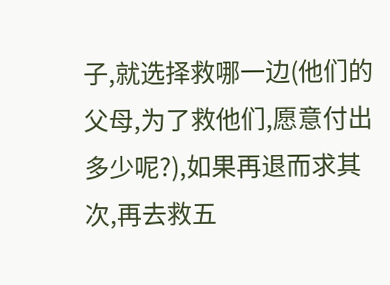子,就选择救哪一边(他们的父母,为了救他们,愿意付出多少呢?),如果再退而求其次,再去救五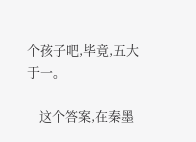个孩子吧,毕竟,五大于一。

    这个答案,在秦墨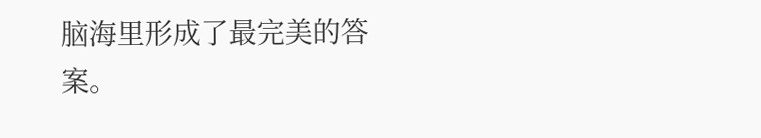脑海里形成了最完美的答案。